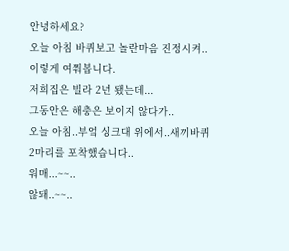안녕하세요?
오늘 아침 바퀴보고 놀란마음 진정시켜..이렇게 여쭤봅니다.
저희집은 빌라 2년 됐는데...
그동안은 해충은 보이지 않다가..
오늘 아침..부엌 싱크대 위에서..새끼바퀴 2마리를 포착했습니다..
워매...~~..
않돼..~~..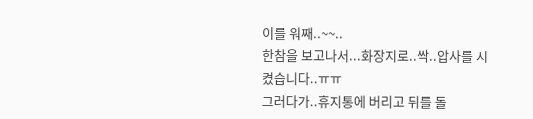이를 워째..~~..
한참을 보고나서...화장지로..싹..압사를 시켰습니다..ㅠㅠ
그러다가..휴지통에 버리고 뒤를 돌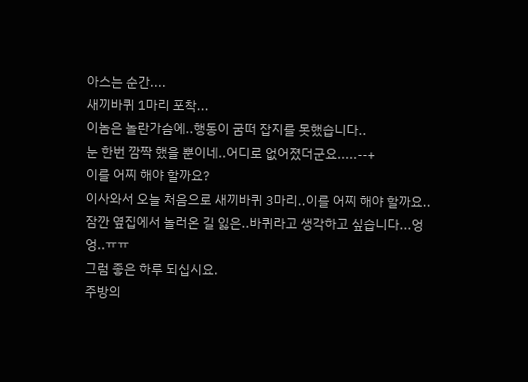아스는 순간....
새끼바퀴 1마리 포착...
이놈은 놀란가슴에..행동이 굼떠 잡지를 못했습니다..
눈 한번 깜짝 했을 뿐이네..어디로 없어졌더군요.....--+
이를 어찌 해야 할까요?
이사와서 오늘 처음으로 새끼바퀴 3마리..이를 어찌 해야 할까요..
잠깐 옆집에서 놀러온 길 잃은..바퀴라고 생각하고 싶습니다...엉엉..ㅠㅠ
그럼 좋은 하루 되십시요.
주방의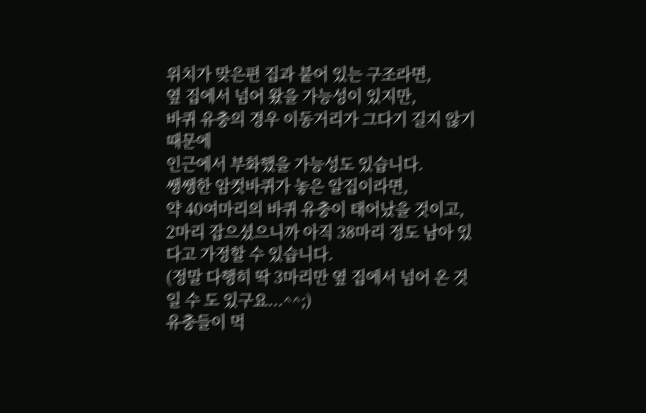위치가 맞은편 집과 붙어 있는 구조라면,
옆 집에서 넘어 왔을 가능성이 있지만,
바퀴 유충의 경우 이동거리가 그다기 길지 않기 때문에
인근에서 부화했을 가능성도 있습니다.
쌩쌩한 암컷바퀴가 놓은 알집이라면,
약 40여마리의 바퀴 유충이 태어났을 것이고,
2마리 잡으셨으니까 아직 38마리 정도 남아 있다고 가정할 수 있습니다.
(정말 다행히 딱 3마리만 옆 집에서 넘어 온 것일 수 도 있구요...^^;)
유충들이 먹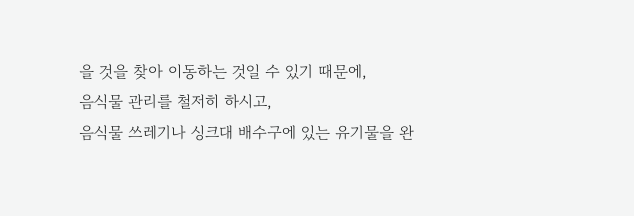을 것을 찾아 이동하는 것일 수 있기 때문에,
음식물 관리를 철저히 하시고,
음식물 쓰레기나 싱크대 배수구에 있는 유기물을 완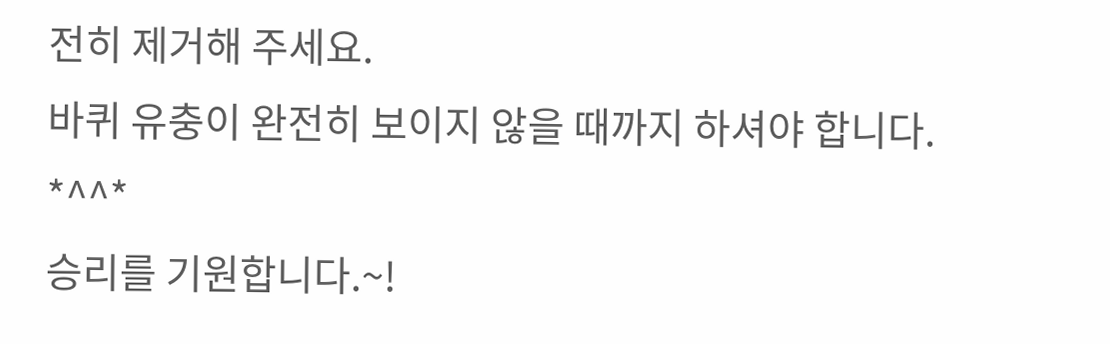전히 제거해 주세요.
바퀴 유충이 완전히 보이지 않을 때까지 하셔야 합니다. *^^*
승리를 기원합니다.~!